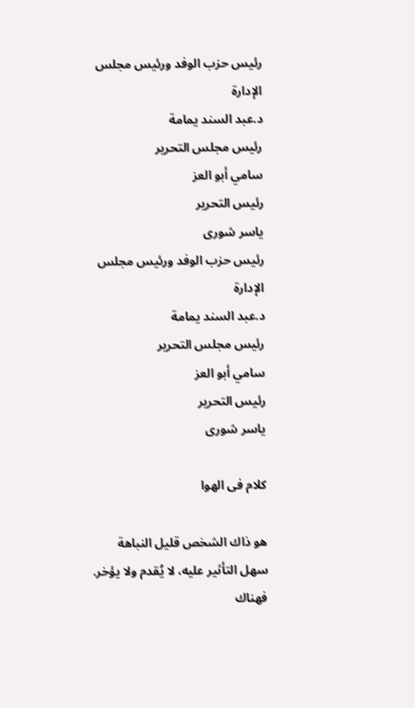رئيس حزب الوفد ورئيس مجلس الإدارة
د.عبد السند يمامة
رئيس مجلس التحرير
سامي أبو العز
رئيس التحرير
ياسر شورى
رئيس حزب الوفد ورئيس مجلس الإدارة
د.عبد السند يمامة
رئيس مجلس التحرير
سامي أبو العز
رئيس التحرير
ياسر شورى

كلام فى الهوا

هو ذاك الشخص قليل النباهة سهل التأثير عليه، لا يُقدم ولا يؤخر. فهناك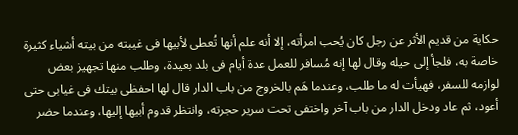حكاية من قديم الأثر عن رجل كان يُحب امرأته، إلا أنه علم أنها تُعطى لأبيها فى غيبته من بيته أشياء كثيرة خاصة به، فلجأ إلى حيله وقال لها إنه مُسافر للعمل عدة أيام فى بلد بعيدة، وطلب منها تجهيز بعض لوازمه للسفر، فهيأت له ما طلب، وعندما هَم بالخروج من باب الدار قال لها احفظى بيتك فى غيابى حتى أعود، ثم عاد ودخل الدار من باب آخر واختفى تحت سرير حجرته، وانتظر قدوم أبيها إليها، وعندما حضر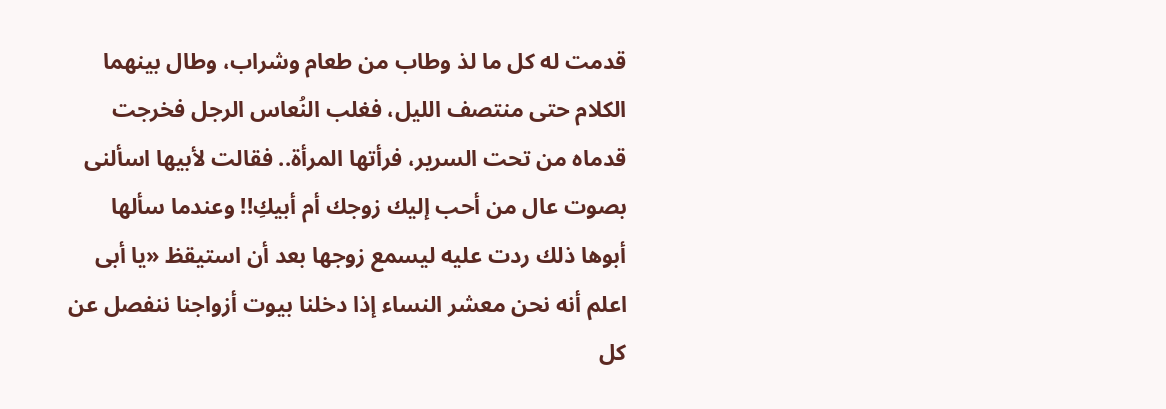قدمت له كل ما لذ وطاب من طعام وشراب، وطال بينهما الكلام حتى منتصف الليل، فغلب النُعاس الرجل فخرجت قدماه من تحت السرير، فرأتها المرأة.. فقالت لأبيها اسألنى بصوت عال من أحب إليك زوجك أم أبيكِ!! وعندما سألها أبوها ذلك ردت عليه ليسمع زوجها بعد أن استيقظ «يا أبى اعلم أنه نحن معشر النساء إذا دخلنا بيوت أزواجنا ننفصل عن كل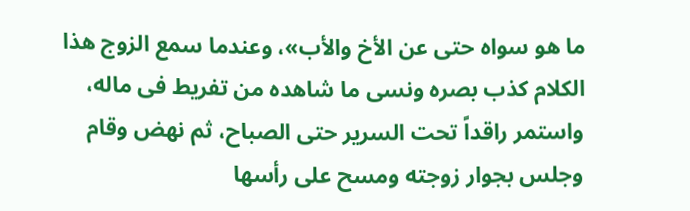ما هو سواه حتى عن الأخ والأب»، وعندما سمع الزوج هذا الكلام كذب بصره ونسى ما شاهده من تفريط فى ماله، واستمر راقداً تحت السرير حتى الصباح، ثم نهض وقام وجلس بجوار زوجته ومسح على رأسها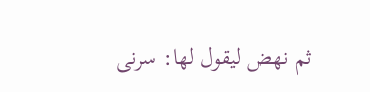ثم نهض ليقول لها: سرنى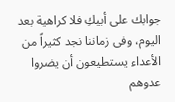جوابك على أبيكِ فلا كراهية بعد اليوم، وفى زماننا نجد كثيراً من الأعداء يستطيعون أن يضروا عدوهم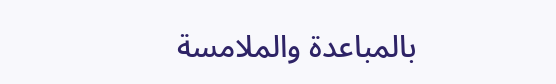بالمباعدة والملامسة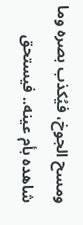ومسح الجوخ، فيُكذب بصره وما شاهده بأم عينه.. فيستحق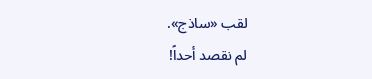لقب «ساذج».
لم نقصد أحداً!